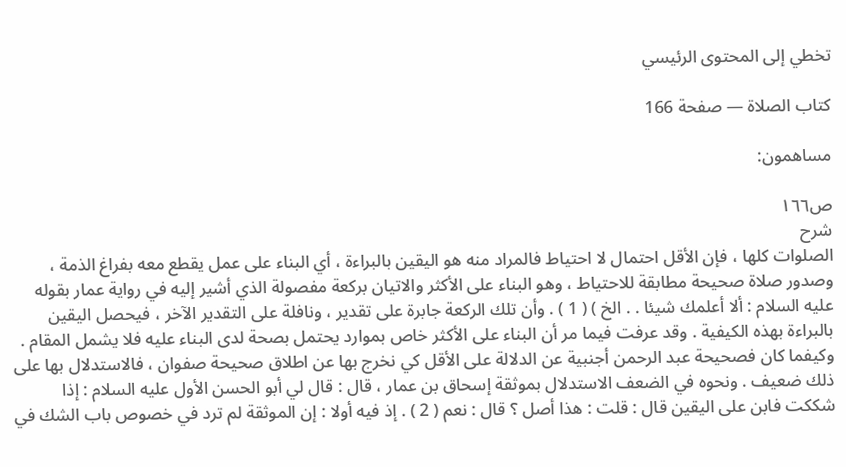تخطي إلى المحتوى الرئيسي

كتاب الصلاة — صفحة 166

مساهمون:

ص١٦٦
شرح
الصلوات كلها ، فإن الأقل احتمال لا احتياط فالمراد منه هو اليقين بالبراءة ، أي البناء على عمل يقطع معه بفراغ الذمة ، وصدور صلاة صحيحة مطابقة للاحتياط ، وهو البناء على الأكثر والاتيان بركعة مفصولة الذي أشير إليه في رواية عمار بقوله عليه السلام : ألا أعلمك شيئا . . الخ ) ( 1 ) . وأن تلك الركعة جابرة على تقدير ، ونافلة على التقدير الآخر ، فيحصل اليقين بالبراءة بهذه الكيفية . وقد عرفت فيما مر أن البناء على الأكثر خاص بموارد يحتمل بصحة لدى البناء عليه فلا يشمل المقام . وكيفما كان فصحيحة عبد الرحمن أجنبية عن الدلالة على الأقل كي نخرج بها عن اطلاق صحيحة صفوان ، فالاستدلال بها على ذلك ضعيف . ونحوه في الضعف الاستدلال بموثقة إسحاق بن عمار ، قال : قال لي أبو الحسن الأول عليه السلام : إذا شككت فابن على اليقين قال : قلت : هذا أصل ؟ قال : نعم ( 2 ) . إذ فيه أولا : إن الموثقة لم ترد في خصوص باب الشك في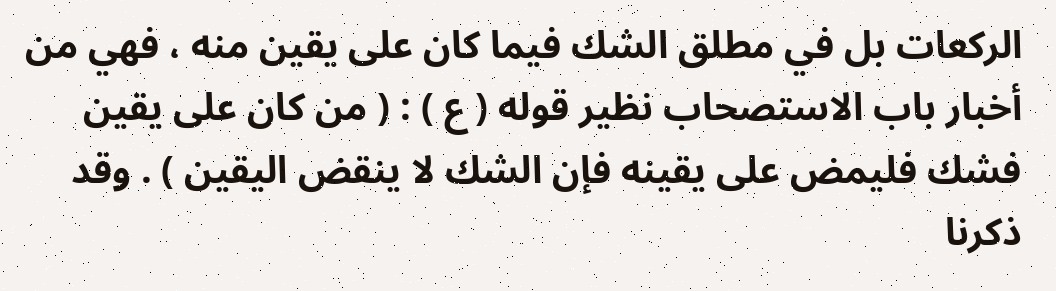الركعات بل في مطلق الشك فيما كان على يقين منه ، فهي من أخبار باب الاستصحاب نظير قوله ( ع ) : ( من كان على يقين فشك فليمض على يقينه فإن الشك لا ينقض اليقين ) . وقد ذكرنا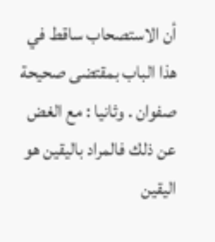أن الاستصحاب ساقط في هذا الباب بمقتضى صحيحة صفوان . وثانيا : مع الغض عن ذلك فالمراد باليقين هو اليقين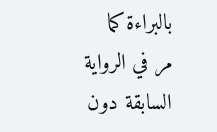بالبراءة كما مر في الرواية السابقة دون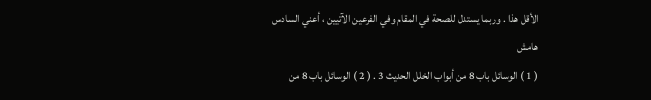الأقل هذا . وربما يستدل للصحة في المقام وفي الفرعين الآتيين ، أعني السادس
هامش
( 1 ) الوسائل باب 8 من أبواب الخلل الحديث 3 . ( 2 ) الوسائل باب 8 من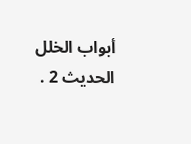أبواب الخلل الحديث 2 .